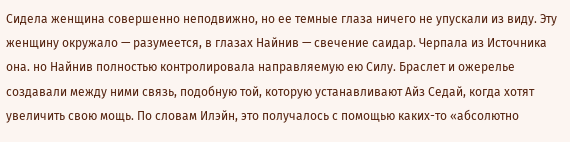Сидела женщина совершенно неподвижно, но ее темные глаза ничего не упускали из виду. Эту женщину окружало — разумеется, в глазах Найнив — свечение саидар. Черпала из Источника она. но Найнив полностью контролировала направляемую ею Силу. Браслет и ожерелье создавали между ними связь, подобную той, которую устанавливают Айз Седай, когда хотят увеличить свою мощь. По словам Илэйн, это получалось с помощью каких-то «абсолютно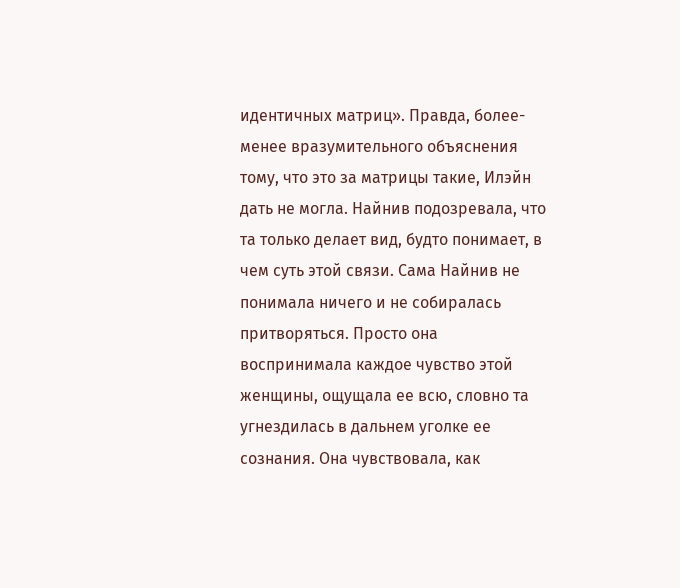идентичных матриц». Правда, более-менее вразумительного объяснения тому, что это за матрицы такие, Илэйн дать не могла. Найнив подозревала, что та только делает вид, будто понимает, в чем суть этой связи. Сама Найнив не понимала ничего и не собиралась притворяться. Просто она воспринимала каждое чувство этой женщины, ощущала ее всю, словно та угнездилась в дальнем уголке ее сознания. Она чувствовала, как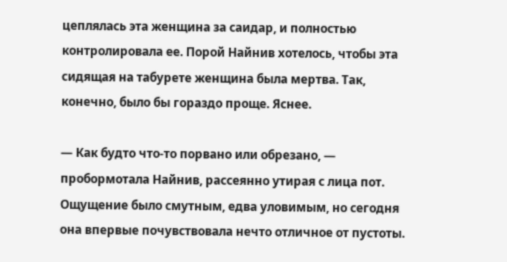цеплялась эта женщина за саидар, и полностью контролировала ее. Порой Найнив хотелось, чтобы эта сидящая на табурете женщина была мертва. Так, конечно, было бы гораздо проще. Яснее.

— Как будто что-то порвано или обрезано, — пробормотала Найнив, рассеянно утирая с лица пот. Ощущение было смутным, едва уловимым, но сегодня она впервые почувствовала нечто отличное от пустоты.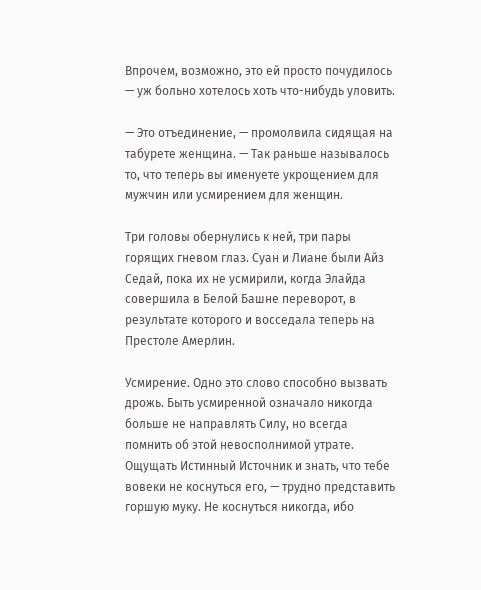Впрочем, возможно, это ей просто почудилось — уж больно хотелось хоть что-нибудь уловить.

— Это отъединение, — промолвила сидящая на табурете женщина. — Так раньше называлось то, что теперь вы именуете укрощением для мужчин или усмирением для женщин.

Три головы обернулись к ней, три пары горящих гневом глаз. Суан и Лиане были Айз Седай, пока их не усмирили, когда Элайда совершила в Белой Башне переворот, в результате которого и восседала теперь на Престоле Амерлин.

Усмирение. Одно это слово способно вызвать дрожь. Быть усмиренной означало никогда больше не направлять Силу, но всегда помнить об этой невосполнимой утрате. Ощущать Истинный Источник и знать, что тебе вовеки не коснуться его, — трудно представить горшую муку. Не коснуться никогда, ибо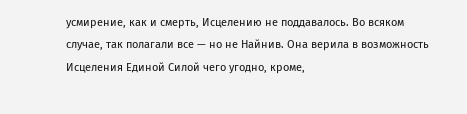усмирение, как и смерть, Исцелению не поддавалось. Во всяком случае, так полагали все — но не Найнив. Она верила в возможность Исцеления Единой Силой чего угодно, кроме,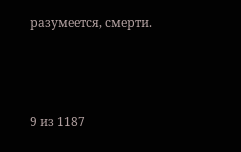разумеется, смерти.



9 из 1187